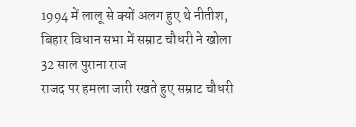1994 में लालू से क्यों अलग हुए थे नीतीश, बिहार विधान सभा में सम्राट चौधरी ने खोला 32 साल पुराना राज
राजद पर हमला जारी रखते हुए सम्राट चौधरी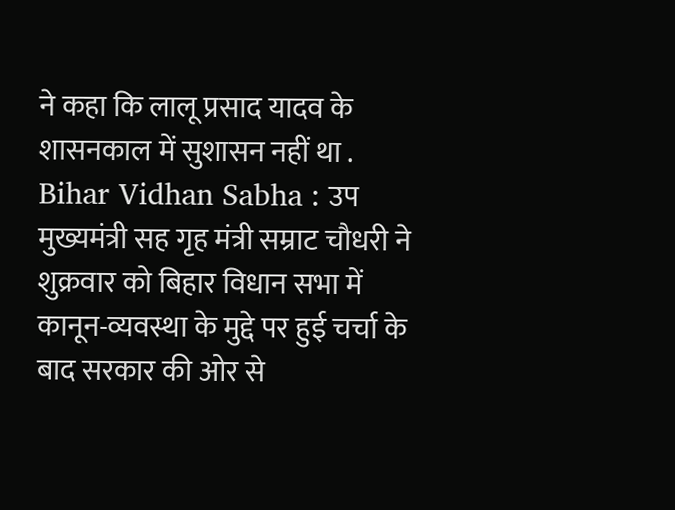ने कहा कि लालू प्रसाद यादव के शासनकाल में सुशासन नहीं था .
Bihar Vidhan Sabha : उप मुख्यमंत्री सह गृह मंत्री सम्राट चौधरी ने शुक्रवार को बिहार विधान सभा में कानून-व्यवस्था के मुद्दे पर हुई चर्चा के बाद सरकार की ओर से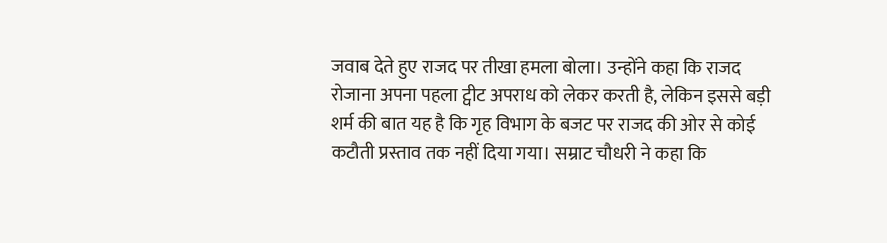जवाब देते हुए राजद पर तीखा हमला बोला। उन्होंने कहा कि राजद रोजाना अपना पहला ट्वीट अपराध को लेकर करती है, लेकिन इससे बड़ी शर्म की बात यह है कि गृह विभाग के बजट पर राजद की ओर से कोई कटौती प्रस्ताव तक नहीं दिया गया। सम्राट चौधरी ने कहा कि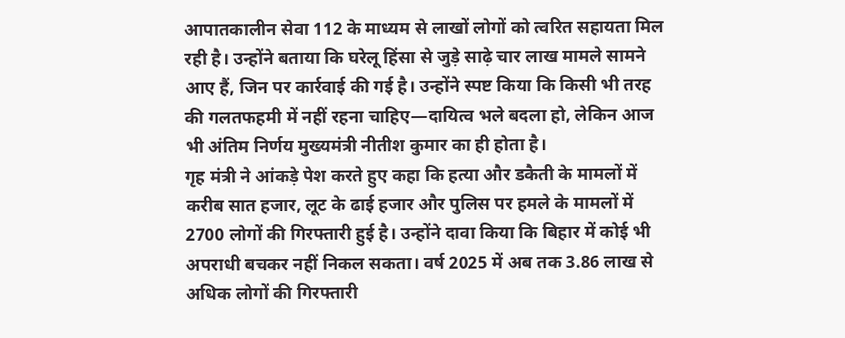आपातकालीन सेवा 112 के माध्यम से लाखों लोगों को त्वरित सहायता मिल रही है। उन्होंने बताया कि घरेलू हिंसा से जुड़े साढ़े चार लाख मामले सामने आए हैं, जिन पर कार्रवाई की गई है। उन्होंने स्पष्ट किया कि किसी भी तरह की गलतफहमी में नहीं रहना चाहिए—दायित्व भले बदला हो, लेकिन आज भी अंतिम निर्णय मुख्यमंत्री नीतीश कुमार का ही होता है।
गृह मंत्री ने आंकड़े पेश करते हुए कहा कि हत्या और डकैती के मामलों में करीब सात हजार, लूट के ढाई हजार और पुलिस पर हमले के मामलों में 2700 लोगों की गिरफ्तारी हुई है। उन्होंने दावा किया कि बिहार में कोई भी अपराधी बचकर नहीं निकल सकता। वर्ष 2025 में अब तक 3.86 लाख से अधिक लोगों की गिरफ्तारी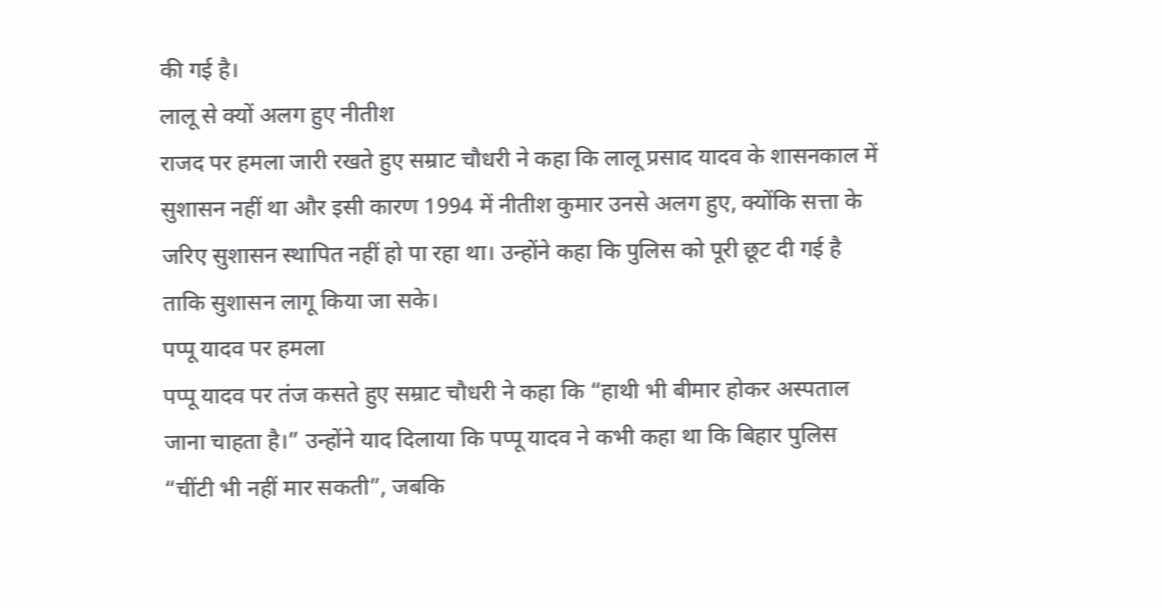की गई है।
लालू से क्यों अलग हुए नीतीश
राजद पर हमला जारी रखते हुए सम्राट चौधरी ने कहा कि लालू प्रसाद यादव के शासनकाल में सुशासन नहीं था और इसी कारण 1994 में नीतीश कुमार उनसे अलग हुए, क्योंकि सत्ता के जरिए सुशासन स्थापित नहीं हो पा रहा था। उन्होंने कहा कि पुलिस को पूरी छूट दी गई है ताकि सुशासन लागू किया जा सके।
पप्पू यादव पर हमला
पप्पू यादव पर तंज कसते हुए सम्राट चौधरी ने कहा कि “हाथी भी बीमार होकर अस्पताल जाना चाहता है।” उन्होंने याद दिलाया कि पप्पू यादव ने कभी कहा था कि बिहार पुलिस “चींटी भी नहीं मार सकती”, जबकि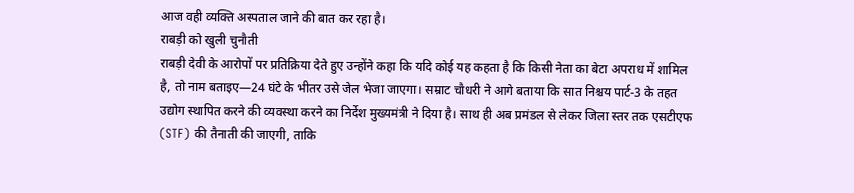आज वही व्यक्ति अस्पताल जाने की बात कर रहा है।
राबड़ी को खुली चुनौती
राबड़ी देवी के आरोपों पर प्रतिक्रिया देते हुए उन्होंने कहा कि यदि कोई यह कहता है कि किसी नेता का बेटा अपराध में शामिल है, तो नाम बताइए—24 घंटे के भीतर उसे जेल भेजा जाएगा। सम्राट चौधरी ने आगे बताया कि सात निश्चय पार्ट-3 के तहत उद्योग स्थापित करने की व्यवस्था करने का निर्देश मुख्यमंत्री ने दिया है। साथ ही अब प्रमंडल से लेकर जिला स्तर तक एसटीएफ (STF) की तैनाती की जाएगी, ताकि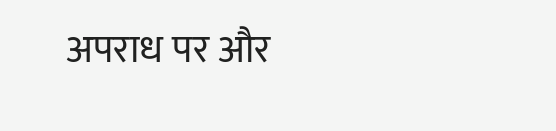अपराध पर और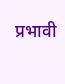प्रभावी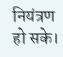नियंत्रण हो सके।